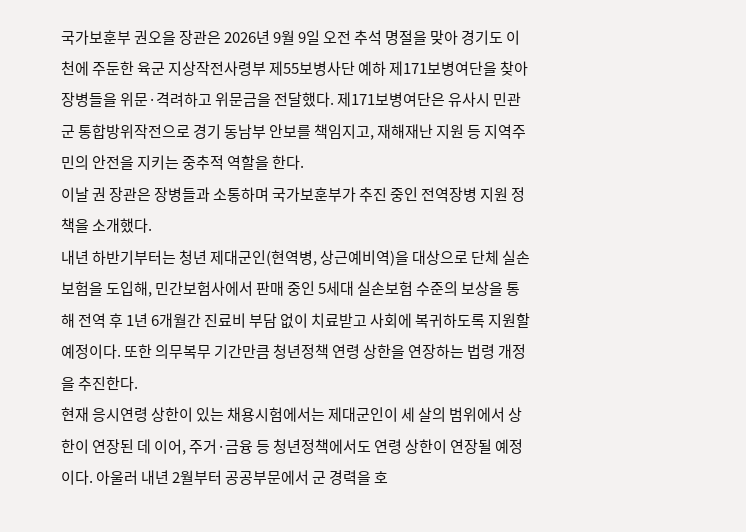국가보훈부 권오을 장관은 2026년 9월 9일 오전 추석 명절을 맞아 경기도 이천에 주둔한 육군 지상작전사령부 제55보병사단 예하 제171보병여단을 찾아 장병들을 위문·격려하고 위문금을 전달했다. 제171보병여단은 유사시 민관군 통합방위작전으로 경기 동남부 안보를 책임지고, 재해재난 지원 등 지역주민의 안전을 지키는 중추적 역할을 한다.
이날 권 장관은 장병들과 소통하며 국가보훈부가 추진 중인 전역장병 지원 정책을 소개했다.
내년 하반기부터는 청년 제대군인(현역병, 상근예비역)을 대상으로 단체 실손보험을 도입해, 민간보험사에서 판매 중인 5세대 실손보험 수준의 보상을 통해 전역 후 1년 6개월간 진료비 부담 없이 치료받고 사회에 복귀하도록 지원할 예정이다. 또한 의무복무 기간만큼 청년정책 연령 상한을 연장하는 법령 개정을 추진한다.
현재 응시연령 상한이 있는 채용시험에서는 제대군인이 세 살의 범위에서 상한이 연장된 데 이어, 주거·금융 등 청년정책에서도 연령 상한이 연장될 예정이다. 아울러 내년 2월부터 공공부문에서 군 경력을 호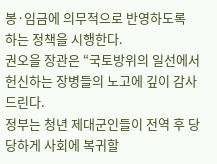봉·임금에 의무적으로 반영하도록 하는 정책을 시행한다.
권오을 장관은 “국토방위의 일선에서 헌신하는 장병들의 노고에 깊이 감사드린다.
정부는 청년 제대군인들이 전역 후 당당하게 사회에 복귀할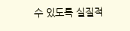수 있도록 실질적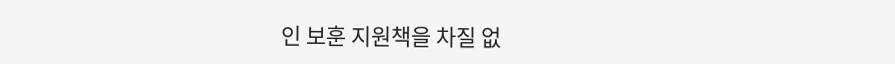인 보훈 지원책을 차질 없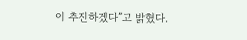이 추진하겠다”고 밝혔다.